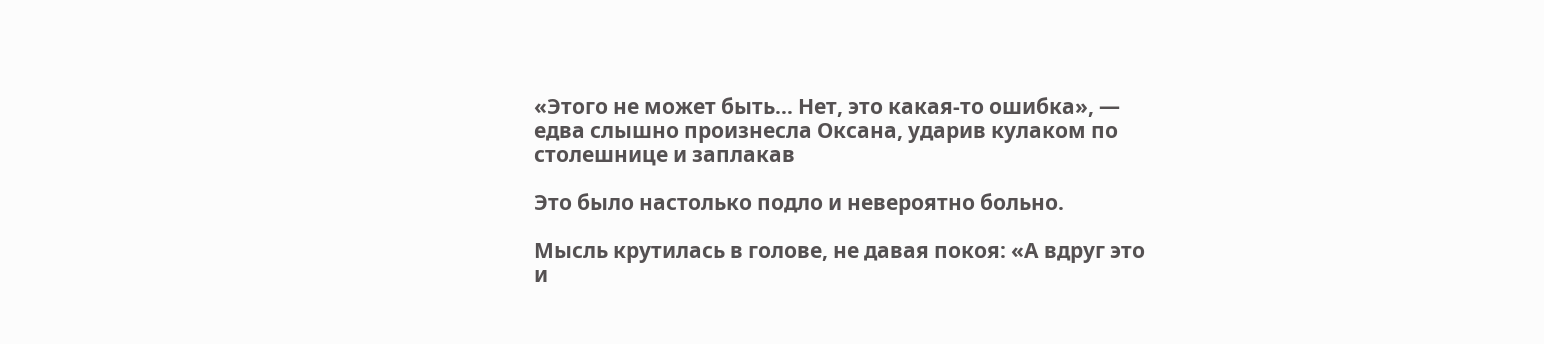«Этого не может быть… Нет, это какая‑то ошибка», — едва слышно произнесла Оксана, ударив кулаком по столешнице и заплакав

Это было настолько подло и невероятно больно.

Мысль крутилась в голове, не давая покоя: «А вдруг это и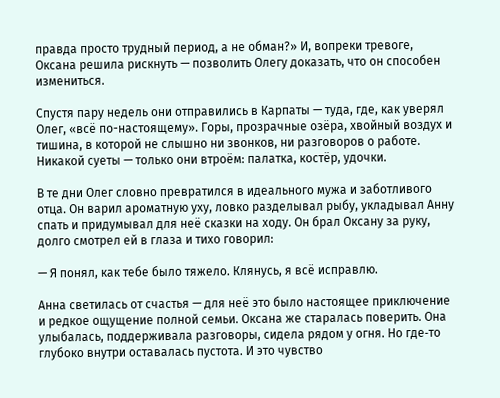правда просто трудный период, а не обман?» И, вопреки тревоге, Оксана решила рискнуть — позволить Олегу доказать, что он способен измениться.

Спустя пару недель они отправились в Карпаты — туда, где, как уверял Олег, «всё по-настоящему». Горы, прозрачные озёра, хвойный воздух и тишина, в которой не слышно ни звонков, ни разговоров о работе. Никакой суеты — только они втроём: палатка, костёр, удочки.

В те дни Олег словно превратился в идеального мужа и заботливого отца. Он варил ароматную уху, ловко разделывал рыбу, укладывал Анну спать и придумывал для неё сказки на ходу. Он брал Оксану за руку, долго смотрел ей в глаза и тихо говорил:

— Я понял, как тебе было тяжело. Клянусь, я всё исправлю.

Анна светилась от счастья — для неё это было настоящее приключение и редкое ощущение полной семьи. Оксана же старалась поверить. Она улыбалась, поддерживала разговоры, сидела рядом у огня. Но где‑то глубоко внутри оставалась пустота. И это чувство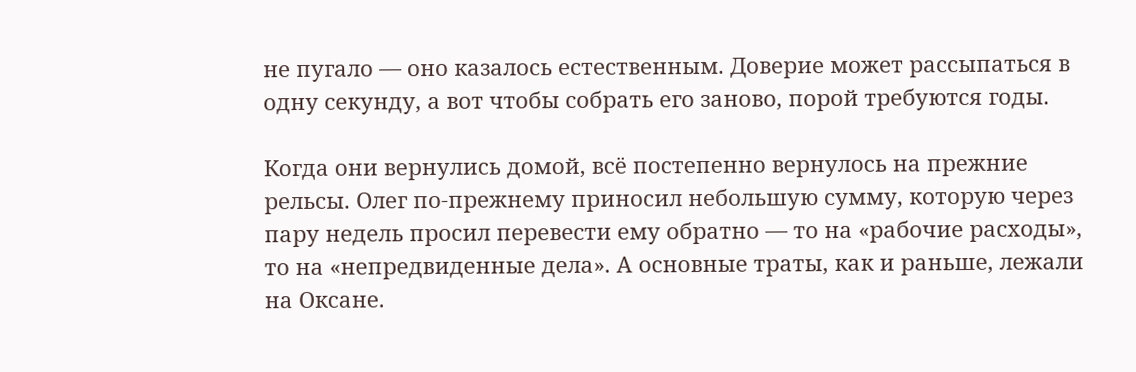не пугало — оно казалось естественным. Доверие может рассыпаться в одну секунду, а вот чтобы собрать его заново, порой требуются годы.

Когда они вернулись домой, всё постепенно вернулось на прежние рельсы. Олег по‑прежнему приносил небольшую сумму, которую через пару недель просил перевести ему обратно — то на «рабочие расходы», то на «непредвиденные дела». А основные траты, как и раньше, лежали на Оксане.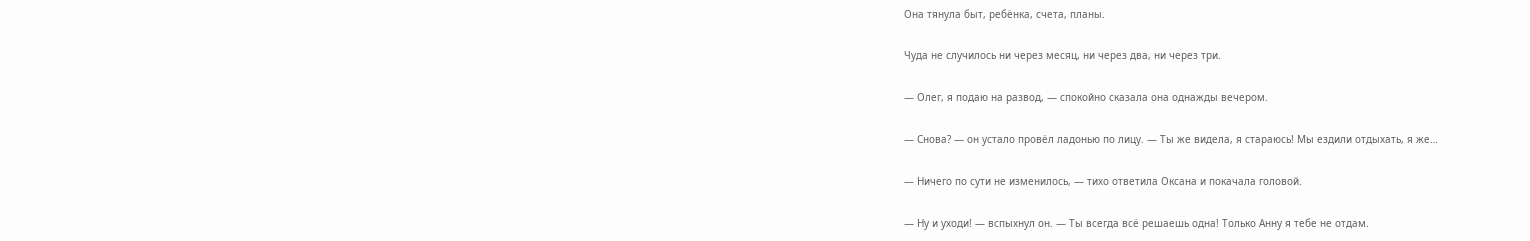Она тянула быт, ребёнка, счета, планы.

Чуда не случилось ни через месяц, ни через два, ни через три.

— Олег, я подаю на развод, — спокойно сказала она однажды вечером.

— Снова? — он устало провёл ладонью по лицу. — Ты же видела, я стараюсь! Мы ездили отдыхать, я же…

— Ничего по сути не изменилось, — тихо ответила Оксана и покачала головой.

— Ну и уходи! — вспыхнул он. — Ты всегда всё решаешь одна! Только Анну я тебе не отдам.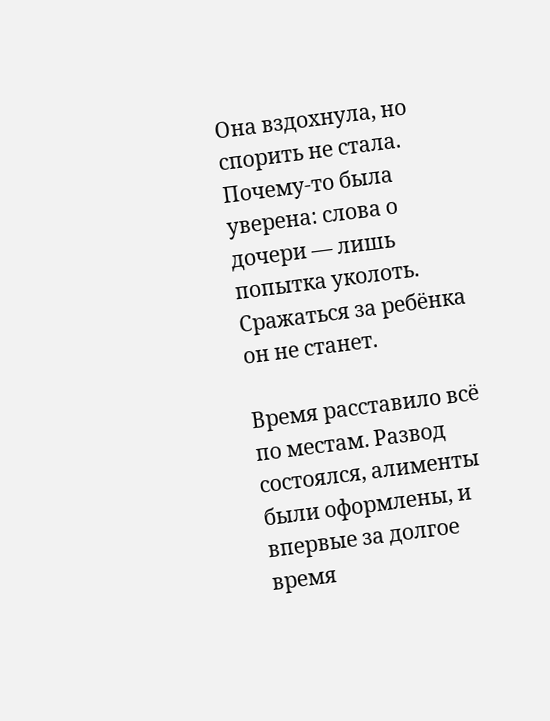Она вздохнула, но спорить не стала. Почему‑то была уверена: слова о дочери — лишь попытка уколоть. Сражаться за ребёнка он не станет.

Время расставило всё по местам. Развод состоялся, алименты были оформлены, и впервые за долгое время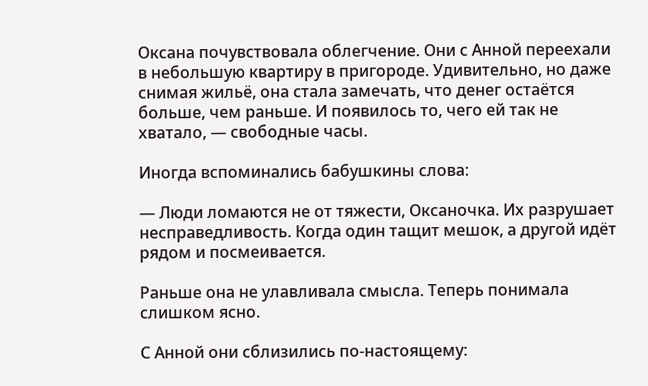Оксана почувствовала облегчение. Они с Анной переехали в небольшую квартиру в пригороде. Удивительно, но даже снимая жильё, она стала замечать, что денег остаётся больше, чем раньше. И появилось то, чего ей так не хватало, — свободные часы.

Иногда вспоминались бабушкины слова:

— Люди ломаются не от тяжести, Оксаночка. Их разрушает несправедливость. Когда один тащит мешок, а другой идёт рядом и посмеивается.

Раньше она не улавливала смысла. Теперь понимала слишком ясно.

С Анной они сблизились по‑настоящему: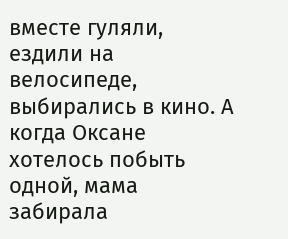вместе гуляли, ездили на велосипеде, выбирались в кино. А когда Оксане хотелось побыть одной, мама забирала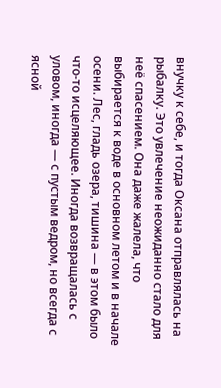внучку к себе, и тогда Оксана отправлялась на рыбалку. Это увлечение неожиданно стало для неё спасением. Она даже жалела, что выбирается к воде в основном летом и в начале осени. Лес, гладь озера, тишина — в этом было что‑то исцеляющее. Иногда возвращалась с уловом, иногда — с пустым ведром, но всегда с ясной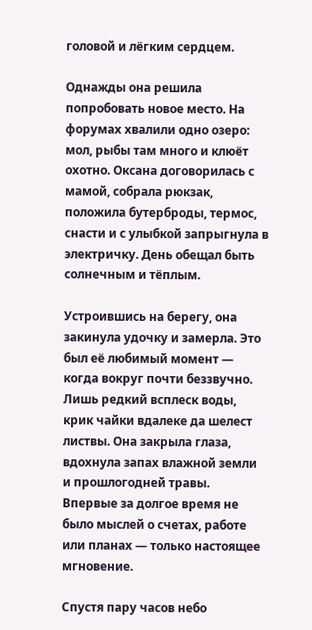головой и лёгким сердцем.

Однажды она решила попробовать новое место. На форумах хвалили одно озеро: мол, рыбы там много и клюёт охотно. Оксана договорилась с мамой, собрала рюкзак, положила бутерброды, термос, снасти и с улыбкой запрыгнула в электричку. День обещал быть солнечным и тёплым.

Устроившись на берегу, она закинула удочку и замерла. Это был её любимый момент — когда вокруг почти беззвучно. Лишь редкий всплеск воды, крик чайки вдалеке да шелест листвы. Она закрыла глаза, вдохнула запах влажной земли и прошлогодней травы. Впервые за долгое время не было мыслей о счетах, работе или планах — только настоящее мгновение.

Спустя пару часов небо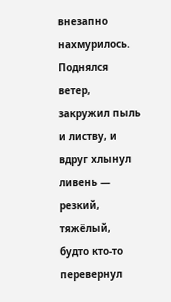внезапно нахмурилось. Поднялся ветер, закружил пыль и листву, и вдруг хлынул ливень — резкий, тяжёлый, будто кто‑то перевернул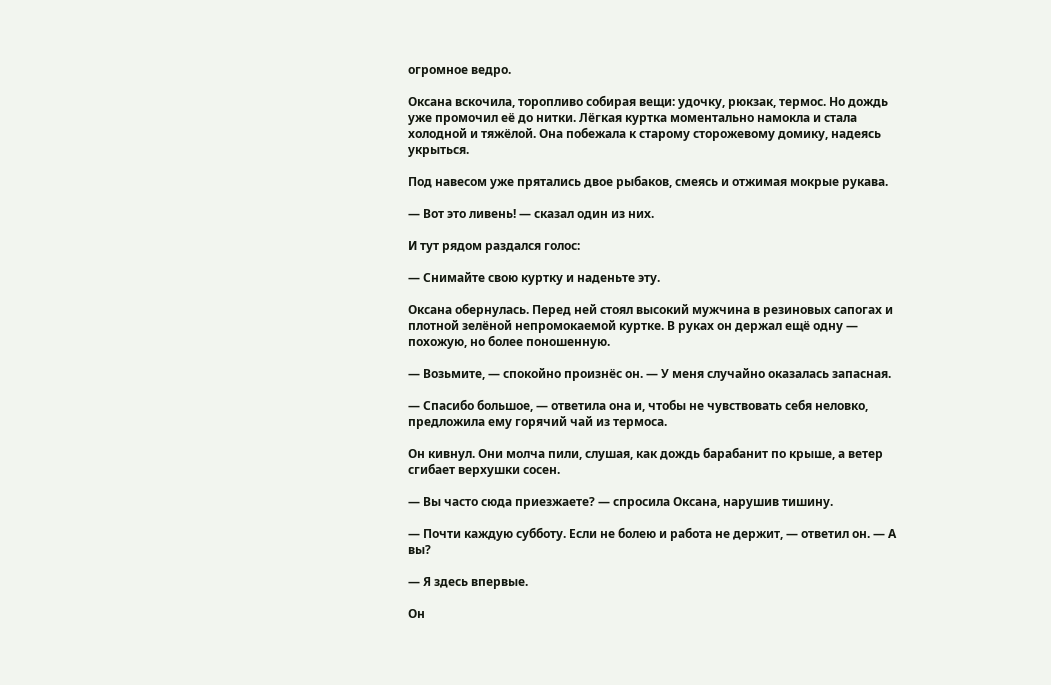огромное ведро.

Оксана вскочила, торопливо собирая вещи: удочку, рюкзак, термос. Но дождь уже промочил её до нитки. Лёгкая куртка моментально намокла и стала холодной и тяжёлой. Она побежала к старому сторожевому домику, надеясь укрыться.

Под навесом уже прятались двое рыбаков, смеясь и отжимая мокрые рукава.

— Вот это ливень! — сказал один из них.

И тут рядом раздался голос:

— Снимайте свою куртку и наденьте эту.

Оксана обернулась. Перед ней стоял высокий мужчина в резиновых сапогах и плотной зелёной непромокаемой куртке. В руках он держал ещё одну — похожую, но более поношенную.

— Возьмите, — спокойно произнёс он. — У меня случайно оказалась запасная.

— Спасибо большое, — ответила она и, чтобы не чувствовать себя неловко, предложила ему горячий чай из термоса.

Он кивнул. Они молча пили, слушая, как дождь барабанит по крыше, а ветер сгибает верхушки сосен.

— Вы часто сюда приезжаете? — спросила Оксана, нарушив тишину.

— Почти каждую субботу. Если не болею и работа не держит, — ответил он. — А вы?

— Я здесь впервые.

Он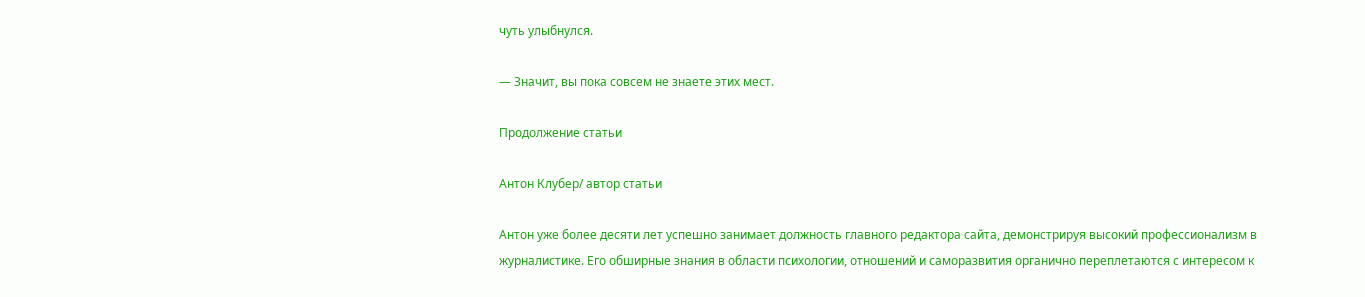чуть улыбнулся.

— Значит, вы пока совсем не знаете этих мест.

Продолжение статьи

Антон Клубер/ автор статьи

Антон уже более десяти лет успешно занимает должность главного редактора сайта, демонстрируя высокий профессионализм в журналистике. Его обширные знания в области психологии, отношений и саморазвития органично переплетаются с интересом к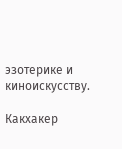эзотерике и киноискусству.

Какхакер